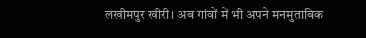लखीमपुर खीरी। अब गांवों में भी अपने मनमुताबिक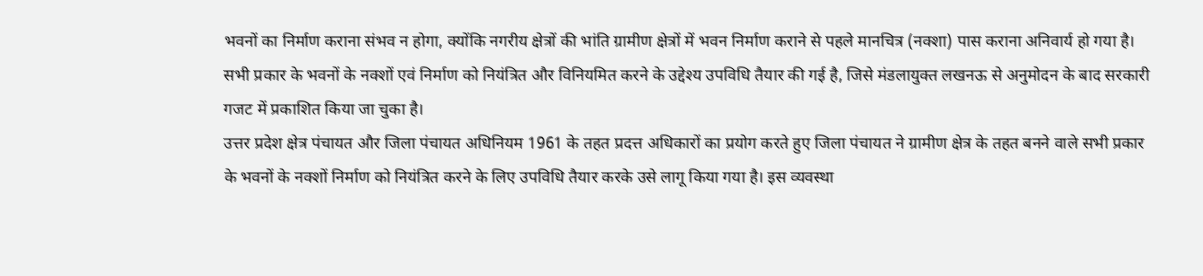भवनों का निर्माण कराना संभव न होगा, क्योंकि नगरीय क्षेत्रों की भांति ग्रामीण क्षेत्रों में भवन निर्माण कराने से पहले मानचित्र (नक्शा) पास कराना अनिवार्य हो गया है। सभी प्रकार के भवनों के नक्शों एवं निर्माण को नियंत्रित और विनियमित करने के उद्देश्य उपविधि तैयार की गई है, जिसे मंडलायुक्त लखनऊ से अनुमोदन के बाद सरकारी गजट में प्रकाशित किया जा चुका है।
उत्तर प्रदेश क्षेत्र पंचायत और जिला पंचायत अधिनियम 1961 के तहत प्रदत्त अधिकारों का प्रयोग करते हुए जिला पंचायत ने ग्रामीण क्षेत्र के तहत बनने वाले सभी प्रकार के भवनों के नक्शों निर्माण को नियंत्रित करने के लिए उपविधि तैयार करके उसे लागू किया गया है। इस व्यवस्था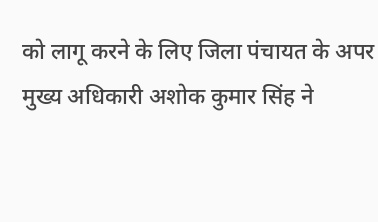को लागू करने के लिए जिला पंचायत के अपर मुख्य अधिकारी अशोक कुमार सिंह ने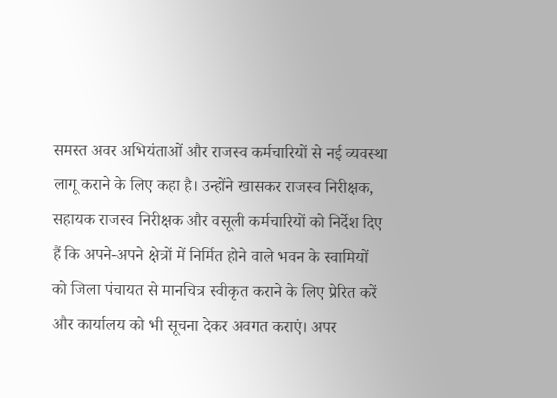समस्त अवर अभियंताओं और राजस्व कर्मचारियों से नई व्यवस्था लागू कराने के लिए कहा है। उन्होंने खासकर राजस्व निरीक्षक, सहायक राजस्व निरीक्षक और वसूली कर्मचारियों को निर्देश दिए हैं कि अपने-अपने क्षेत्रों में निर्मित होने वाले भवन के स्वामियों को जिला पंचायत से मानचित्र स्वीकृत कराने के लिए प्रेरित करें और कार्यालय को भी सूचना देकर अवगत कराएं। अपर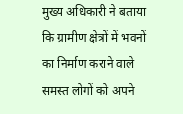मुख्य अधिकारी ने बताया कि ग्रामीण क्षेत्रों में भवनों का निर्माण कराने वाले समस्त लोगों को अपने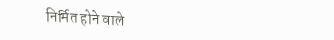निर्मित होने वाले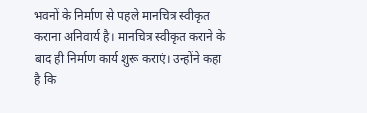भवनों के निर्माण से पहले मानचित्र स्वीकृत कराना अनिवार्य है। मानचित्र स्वीकृत कराने के बाद ही निर्माण कार्य शुरू कराएं। उन्होंने कहा है कि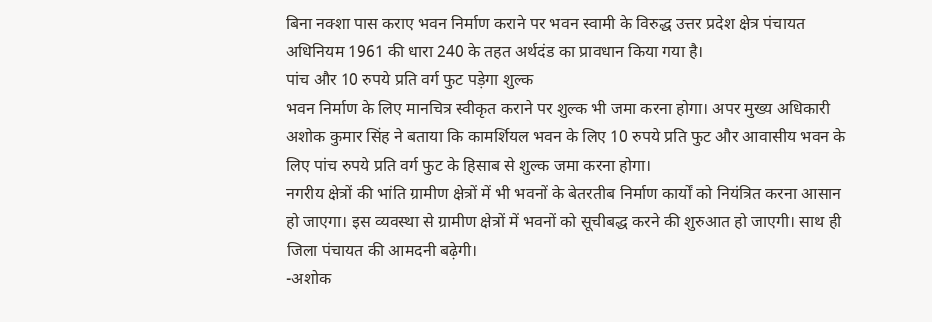बिना नक्शा पास कराए भवन निर्माण कराने पर भवन स्वामी के विरुद्ध उत्तर प्रदेश क्षेत्र पंचायत अधिनियम 1961 की धारा 240 के तहत अर्थदंड का प्रावधान किया गया है।
पांच और 10 रुपये प्रति वर्ग फुट पड़ेगा शुल्क
भवन निर्माण के लिए मानचित्र स्वीकृत कराने पर शुल्क भी जमा करना होगा। अपर मुख्य अधिकारी अशोक कुमार सिंह ने बताया कि कामर्शियल भवन के लिए 10 रुपये प्रति फुट और आवासीय भवन के लिए पांच रुपये प्रति वर्ग फुट के हिसाब से शुल्क जमा करना होगा।
नगरीय क्षेत्रों की भांति ग्रामीण क्षेत्रों में भी भवनों के बेतरतीब निर्माण कार्यों को नियंत्रित करना आसान हो जाएगा। इस व्यवस्था से ग्रामीण क्षेत्रों में भवनों को सूचीबद्ध करने की शुरुआत हो जाएगी। साथ ही जिला पंचायत की आमदनी बढ़ेगी।
-अशोक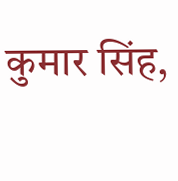कुमार सिंह,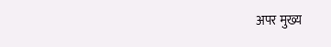अपर मुख्य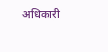अधिकारी